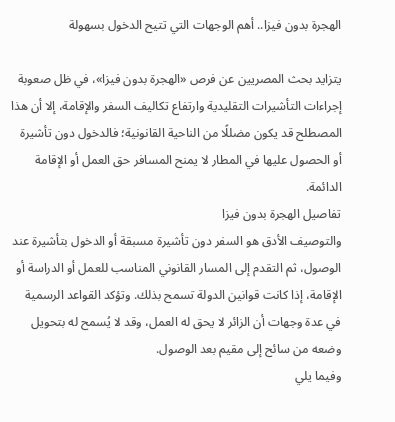الهجرة بدون فيزا.. أهم الوجهات التي تتيح الدخول بسهولة

يتزايد بحث المصريين عن فرص «الهجرة بدون فيزا»، في ظل صعوبة إجراءات التأشيرات التقليدية وارتفاع تكاليف السفر والإقامة، إلا أن هذا المصطلح قد يكون مضللًا من الناحية القانونية؛ فالدخول دون تأشيرة أو الحصول عليها في المطار لا يمنح المسافر حق العمل أو الإقامة الدائمة.
تفاصيل الهجرة بدون فيزا
والتوصيف الأدق هو السفر دون تأشيرة مسبقة أو الدخول بتأشيرة عند الوصول، ثم التقدم إلى المسار القانوني المناسب للعمل أو الدراسة أو الإقامة، إذا كانت قوانين الدولة تسمح بذلك. وتؤكد القواعد الرسمية في عدة وجهات أن الزائر لا يحق له العمل، وقد لا يُسمح له بتحويل وضعه من سائح إلى مقيم بعد الوصول.
وفيما يلي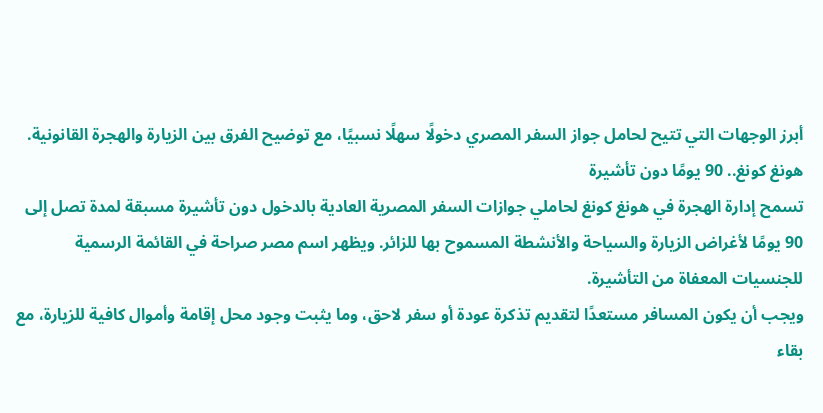أبرز الوجهات التي تتيح لحامل جواز السفر المصري دخولًا سهلًا نسبيًا، مع توضيح الفرق بين الزيارة والهجرة القانونية.
هونغ كونغ.. 90 يومًا دون تأشيرة
تسمح إدارة الهجرة في هونغ كونغ لحاملي جوازات السفر المصرية العادية بالدخول دون تأشيرة مسبقة لمدة تصل إلى 90 يومًا لأغراض الزيارة والسياحة والأنشطة المسموح بها للزائر. ويظهر اسم مصر صراحة في القائمة الرسمية للجنسيات المعفاة من التأشيرة.
ويجب أن يكون المسافر مستعدًا لتقديم تذكرة عودة أو سفر لاحق، وما يثبت وجود محل إقامة وأموال كافية للزيارة، مع بقاء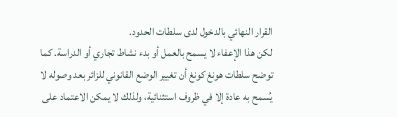القرار النهائي بالدخول لدى سلطات الحدود.
لكن هذا الإعفاء لا يسمح بالعمل أو بدء نشاط تجاري أو الدراسة. كما توضح سلطات هونغ كونغ أن تغيير الوضع القانوني للزائر بعد وصوله لا يُسمح به عادة إلا في ظروف استثنائية، ولذلك لا يمكن الاعتماد على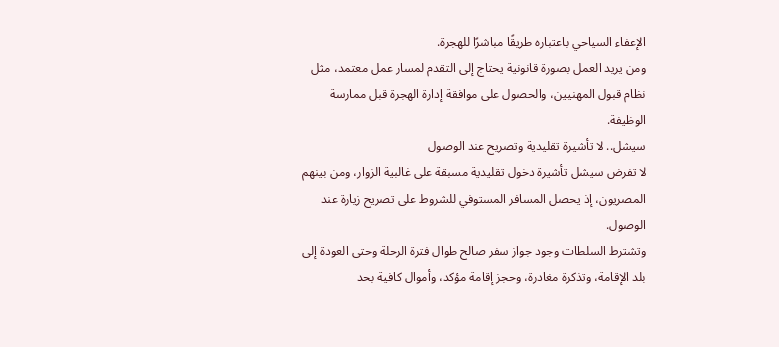الإعفاء السياحي باعتباره طريقًا مباشرًا للهجرة.
ومن يريد العمل بصورة قانونية يحتاج إلى التقدم لمسار عمل معتمد، مثل نظام قبول المهنيين، والحصول على موافقة إدارة الهجرة قبل ممارسة الوظيفة.
سيشل.. لا تأشيرة تقليدية وتصريح عند الوصول
لا تفرض سيشل تأشيرة دخول تقليدية مسبقة على غالبية الزوار، ومن بينهم المصريون، إذ يحصل المسافر المستوفي للشروط على تصريح زيارة عند الوصول.
وتشترط السلطات وجود جواز سفر صالح طوال فترة الرحلة وحتى العودة إلى بلد الإقامة، وتذكرة مغادرة، وحجز إقامة مؤكد، وأموال كافية بحد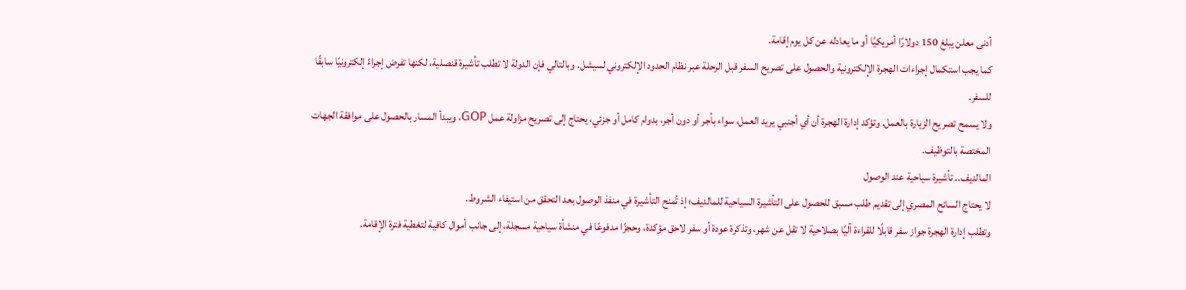أدنى معلن يبلغ 150 دولارًا أمريكيًا أو ما يعادله عن كل يوم إقامة.
كما يجب استكمال إجراءات الهجرة الإلكترونية والحصول على تصريح السفر قبل الرحلة عبر نظام الحدود الإلكتروني لسيشل. وبالتالي فإن الدولة لا تطلب تأشيرة قنصلية، لكنها تفرض إجراءً إلكترونيًا سابقًا للسفر.
ولا يسمح تصريح الزيارة بالعمل. وتؤكد إدارة الهجرة أن أي أجنبي يريد العمل، سواء بأجر أو دون أجر، بدوام كامل أو جزئي، يحتاج إلى تصريح مزاولة عمل GOP، ويبدأ المسار بالحصول على موافقة الجهات المختصة بالتوظيف.
المالديف.. تأشيرة سياحية عند الوصول
لا يحتاج السائح المصري إلى تقديم طلب مسبق للحصول على التأشيرة السياحية للمالديف؛ إذ تُمنح التأشيرة في منفذ الوصول بعد التحقق من استيفاء الشروط.
وتطلب إدارة الهجرة جواز سفر قابلًا للقراءة آليًا بصلاحية لا تقل عن شهر، وتذكرة عودة أو سفر لاحق مؤكدة، وحجزًا مدفوعًا في منشأة سياحية مسجلة، إلى جانب أموال كافية لتغطية فترة الإقامة.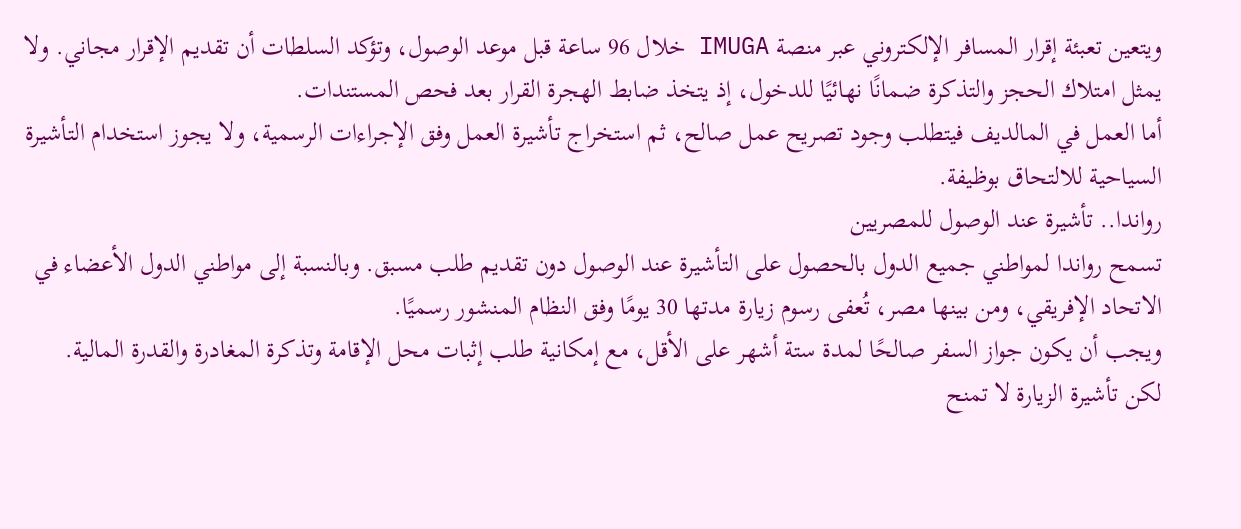ويتعين تعبئة إقرار المسافر الإلكتروني عبر منصة IMUGA خلال 96 ساعة قبل موعد الوصول، وتؤكد السلطات أن تقديم الإقرار مجاني. ولا يمثل امتلاك الحجز والتذكرة ضمانًا نهائيًا للدخول، إذ يتخذ ضابط الهجرة القرار بعد فحص المستندات.
أما العمل في المالديف فيتطلب وجود تصريح عمل صالح، ثم استخراج تأشيرة العمل وفق الإجراءات الرسمية، ولا يجوز استخدام التأشيرة السياحية للالتحاق بوظيفة.
رواندا.. تأشيرة عند الوصول للمصريين
تسمح رواندا لمواطني جميع الدول بالحصول على التأشيرة عند الوصول دون تقديم طلب مسبق. وبالنسبة إلى مواطني الدول الأعضاء في الاتحاد الإفريقي، ومن بينها مصر، تُعفى رسوم زيارة مدتها 30 يومًا وفق النظام المنشور رسميًا.
ويجب أن يكون جواز السفر صالحًا لمدة ستة أشهر على الأقل، مع إمكانية طلب إثبات محل الإقامة وتذكرة المغادرة والقدرة المالية.
لكن تأشيرة الزيارة لا تمنح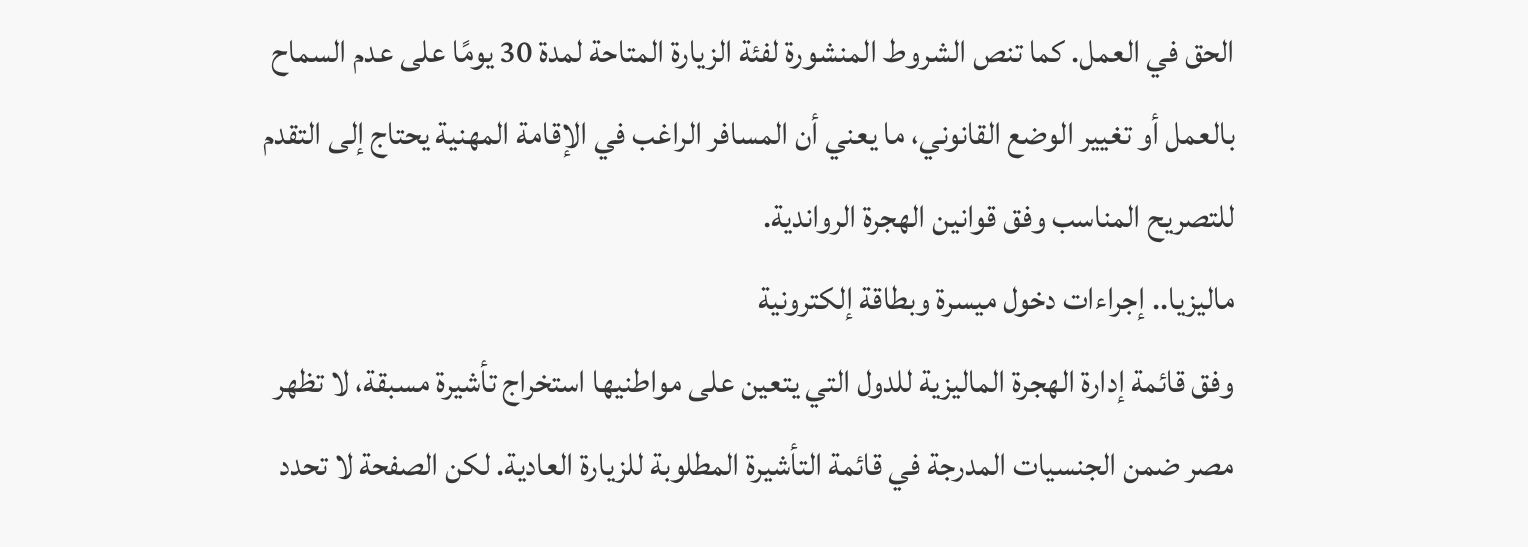الحق في العمل. كما تنص الشروط المنشورة لفئة الزيارة المتاحة لمدة 30 يومًا على عدم السماح بالعمل أو تغيير الوضع القانوني، ما يعني أن المسافر الراغب في الإقامة المهنية يحتاج إلى التقدم للتصريح المناسب وفق قوانين الهجرة الرواندية.
ماليزيا.. إجراءات دخول ميسرة وبطاقة إلكترونية
وفق قائمة إدارة الهجرة الماليزية للدول التي يتعين على مواطنيها استخراج تأشيرة مسبقة، لا تظهر مصر ضمن الجنسيات المدرجة في قائمة التأشيرة المطلوبة للزيارة العادية. لكن الصفحة لا تحدد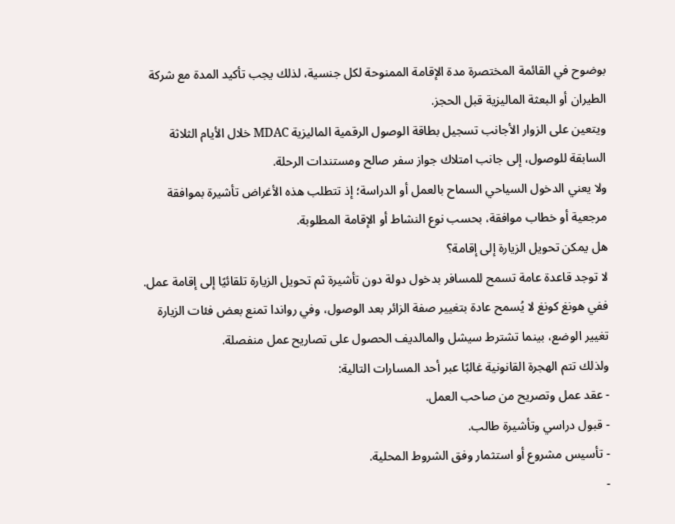بوضوح في القائمة المختصرة مدة الإقامة الممنوحة لكل جنسية، لذلك يجب تأكيد المدة مع شركة الطيران أو البعثة الماليزية قبل الحجز.
ويتعين على الزوار الأجانب تسجيل بطاقة الوصول الرقمية الماليزية MDAC خلال الأيام الثلاثة السابقة للوصول، إلى جانب امتلاك جواز سفر صالح ومستندات الرحلة.
ولا يعني الدخول السياحي السماح بالعمل أو الدراسة؛ إذ تتطلب هذه الأغراض تأشيرة بموافقة مرجعية أو خطاب موافقة، بحسب نوع النشاط أو الإقامة المطلوبة.
هل يمكن تحويل الزيارة إلى إقامة؟
لا توجد قاعدة عامة تسمح للمسافر بدخول دولة دون تأشيرة ثم تحويل الزيارة تلقائيًا إلى إقامة عمل. ففي هونغ كونغ لا يُسمح عادة بتغيير صفة الزائر بعد الوصول، وفي رواندا تمنع بعض فئات الزيارة تغيير الوضع، بينما تشترط سيشل والمالديف الحصول على تصاريح عمل منفصلة.
ولذلك تتم الهجرة القانونية غالبًا عبر أحد المسارات التالية:
- عقد عمل وتصريح من صاحب العمل.
- قبول دراسي وتأشيرة طالب.
- تأسيس مشروع أو استثمار وفق الشروط المحلية.
-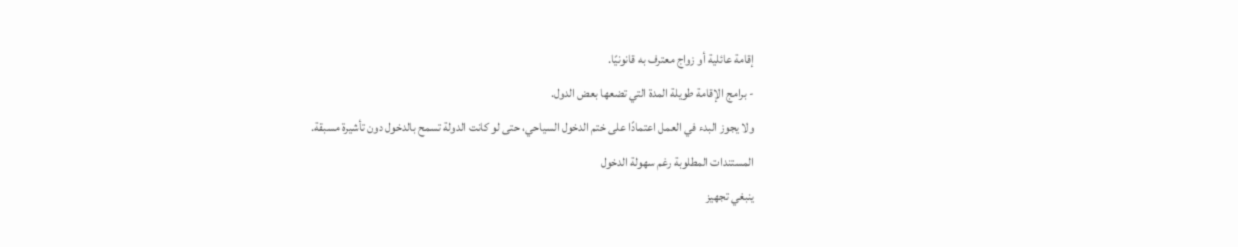إقامة عائلية أو زواج معترف به قانونيًا.
- برامج الإقامة طويلة المدة التي تضعها بعض الدول.
ولا يجوز البدء في العمل اعتمادًا على ختم الدخول السياحي، حتى لو كانت الدولة تسمح بالدخول دون تأشيرة مسبقة.
المستندات المطلوبة رغم سهولة الدخول
ينبغي تجهيز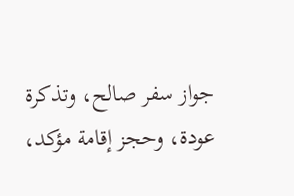جواز سفر صالح، وتذكرة عودة، وحجز إقامة مؤكد،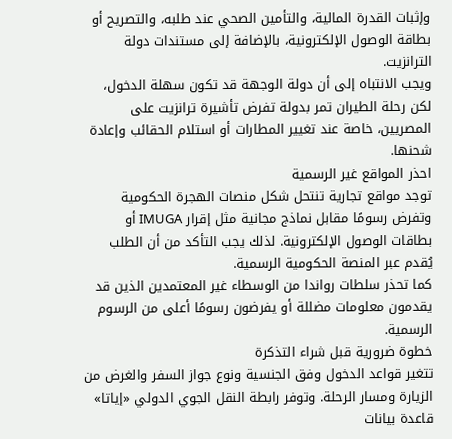وإثبات القدرة المالية، والتأمين الصحي عند طلبه، والتصريح أو بطاقة الوصول الإلكترونية، بالإضافة إلى مستندات دولة الترانزيت.
ويجب الانتباه إلى أن دولة الوجهة قد تكون سهلة الدخول، لكن رحلة الطيران تمر بدولة تفرض تأشيرة ترانزيت على المصريين، خاصة عند تغيير المطارات أو استلام الحقائب وإعادة شحنها.
احذر المواقع غير الرسمية
توجد مواقع تجارية تنتحل شكل منصات الهجرة الحكومية وتفرض رسومًا مقابل نماذج مجانية مثل إقرار IMUGA أو بطاقات الوصول الإلكترونية. لذلك يجب التأكد من أن الطلب يُقدم عبر المنصة الحكومية الرسمية.
كما تحذر سلطات رواندا من الوسطاء غير المعتمدين الذين قد يقدمون معلومات مضللة أو يفرضون رسومًا أعلى من الرسوم الرسمية.
خطوة ضرورية قبل شراء التذكرة
تتغير قواعد الدخول وفق الجنسية ونوع جواز السفر والغرض من الزيارة ومسار الرحلة. وتوفر رابطة النقل الجوي الدولي «إياتا» قاعدة بيانات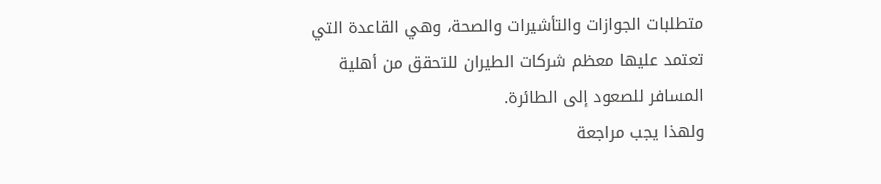متطلبات الجوازات والتأشيرات والصحة، وهي القاعدة التي تعتمد عليها معظم شركات الطيران للتحقق من أهلية المسافر للصعود إلى الطائرة.
ولهذا يجب مراجعة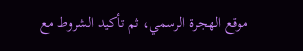موقع الهجرة الرسمي، ثم تأكيد الشروط مع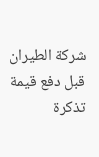شركة الطيران قبل دفع قيمة تذكرة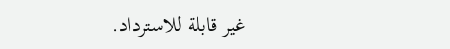غير قابلة للاسترداد.